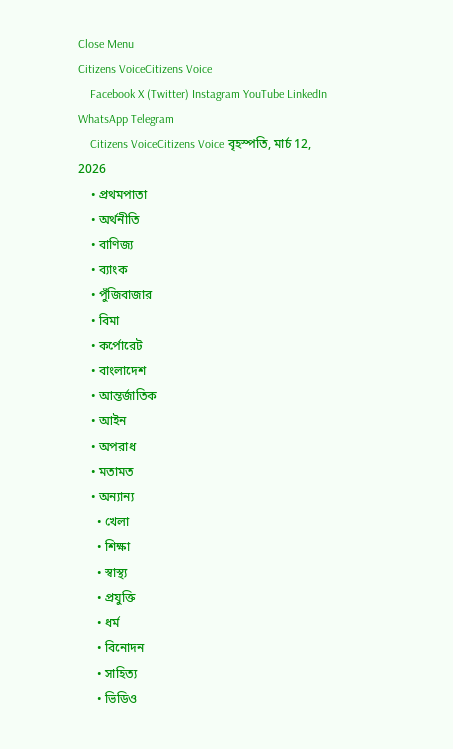Close Menu
Citizens VoiceCitizens Voice
    Facebook X (Twitter) Instagram YouTube LinkedIn WhatsApp Telegram
    Citizens VoiceCitizens Voice বৃহস্পতি, মার্চ 12, 2026
    • প্রথমপাতা
    • অর্থনীতি
    • বাণিজ্য
    • ব্যাংক
    • পুঁজিবাজার
    • বিমা
    • কর্পোরেট
    • বাংলাদেশ
    • আন্তর্জাতিক
    • আইন
    • অপরাধ
    • মতামত
    • অন্যান্য
      • খেলা
      • শিক্ষা
      • স্বাস্থ্য
      • প্রযুক্তি
      • ধর্ম
      • বিনোদন
      • সাহিত্য
      • ভিডিও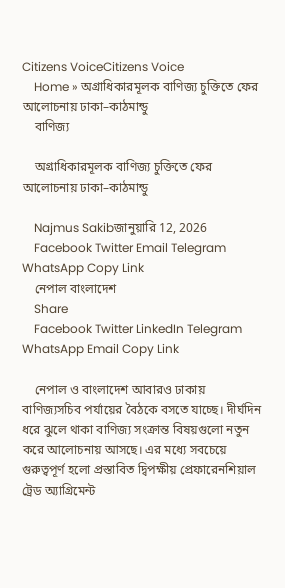Citizens VoiceCitizens Voice
    Home » অগ্রাধিকারমূলক বাণিজ্য চুক্তিতে ফের আলোচনায় ঢাকা–কাঠমান্ডু
    বাণিজ্য

    অগ্রাধিকারমূলক বাণিজ্য চুক্তিতে ফের আলোচনায় ঢাকা–কাঠমান্ডু

    Najmus Sakibজানুয়ারি 12, 2026
    Facebook Twitter Email Telegram WhatsApp Copy Link
    নেপাল বাংলাদেশ
    Share
    Facebook Twitter LinkedIn Telegram WhatsApp Email Copy Link

    নেপাল ও বাংলাদেশ আবারও ঢাকায় বাণিজ্যসচিব পর্যায়ের বৈঠকে বসতে যাচ্ছে। দীর্ঘদিন ধরে ঝুলে থাকা বাণিজ্য সংক্রান্ত বিষয়গুলো নতুন করে আলোচনায় আসছে। এর মধ্যে সবচেয়ে গুরুত্বপূর্ণ হলো প্রস্তাবিত দ্বিপক্ষীয় প্রেফারেনশিয়াল ট্রেড অ্যাগ্রিমেন্ট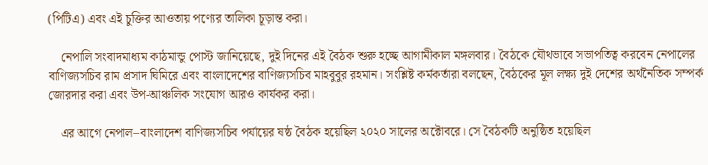(পিটিএ) এবং এই চুক্তির আওতায় পণ্যের তালিকা চূড়ান্ত করা।

    নেপালি সংবাদমাধ্যম কাঠমান্ডু পোস্ট জানিয়েছে, দুই দিনের এই বৈঠক শুরু হচ্ছে আগামীকাল মঙ্গলবার। বৈঠকে যৌথভাবে সভাপতিত্ব করবেন নেপালের বাণিজ্যসচিব রাম প্রসাদ ঘিমিরে এবং বাংলাদেশের বাণিজ্যসচিব মাহবুবুর রহমান। সংশ্লিষ্ট কর্মকর্তারা বলছেন, বৈঠকের মূল লক্ষ্য দুই দেশের অর্থনৈতিক সম্পর্ক জোরদার করা এবং উপ-আঞ্চলিক সংযোগ আরও কার্যকর করা।

    এর আগে নেপাল–বাংলাদেশ বাণিজ্যসচিব পর্যায়ের ষষ্ঠ বৈঠক হয়েছিল ২০২০ সালের অক্টোবরে। সে বৈঠকটি অনুষ্ঠিত হয়েছিল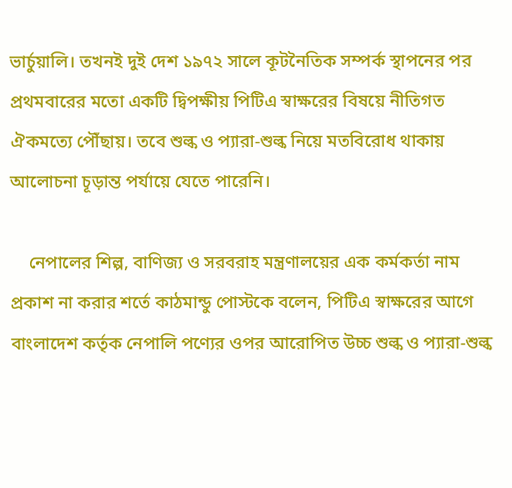ভার্চুয়ালি। তখনই দুই দেশ ১৯৭২ সালে কূটনৈতিক সম্পর্ক স্থাপনের পর প্রথমবারের মতো একটি দ্বিপক্ষীয় পিটিএ স্বাক্ষরের বিষয়ে নীতিগত ঐকমত্যে পৌঁছায়। তবে শুল্ক ও প্যারা-শুল্ক নিয়ে মতবিরোধ থাকায় আলোচনা চূড়ান্ত পর্যায়ে যেতে পারেনি।

    নেপালের শিল্প, বাণিজ্য ও সরবরাহ মন্ত্রণালয়ের এক কর্মকর্তা নাম প্রকাশ না করার শর্তে কাঠমান্ডু পোস্টকে বলেন, পিটিএ স্বাক্ষরের আগে বাংলাদেশ কর্তৃক নেপালি পণ্যের ওপর আরোপিত উচ্চ শুল্ক ও প্যারা-শুল্ক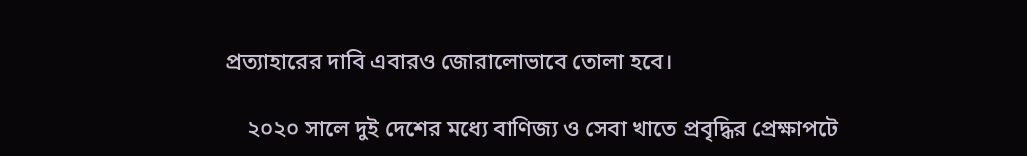প্রত্যাহারের দাবি এবারও জোরালোভাবে তোলা হবে।

    ২০২০ সালে দুই দেশের মধ্যে বাণিজ্য ও সেবা খাতে প্রবৃদ্ধির প্রেক্ষাপটে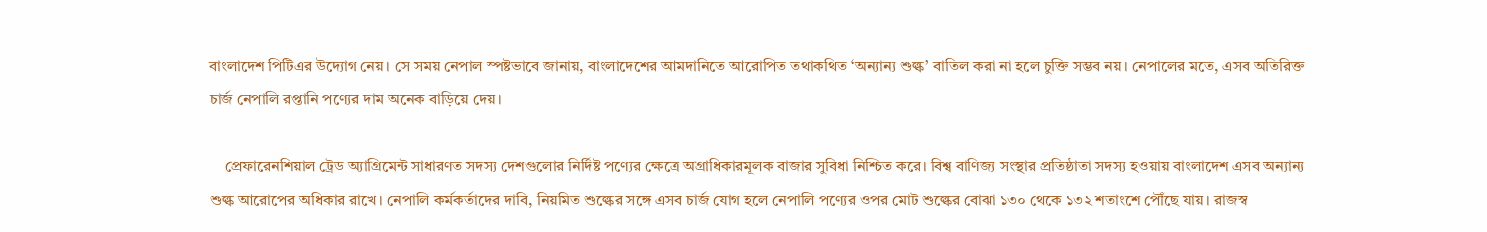বাংলাদেশ পিটিএর উদ্যোগ নেয়। সে সময় নেপাল স্পষ্টভাবে জানায়, বাংলাদেশের আমদানিতে আরোপিত তথাকথিত ‘অন্যান্য শুল্ক’ বাতিল করা না হলে চুক্তি সম্ভব নয়। নেপালের মতে, এসব অতিরিক্ত চার্জ নেপালি রপ্তানি পণ্যের দাম অনেক বাড়িয়ে দেয়।

    প্রেফারেনশিয়াল ট্রেড অ্যাগ্রিমেন্ট সাধারণত সদস্য দেশগুলোর নির্দিষ্ট পণ্যের ক্ষেত্রে অগ্রাধিকারমূলক বাজার সুবিধা নিশ্চিত করে। বিশ্ব বাণিজ্য সংস্থার প্রতিষ্ঠাতা সদস্য হওয়ায় বাংলাদেশ এসব অন্যান্য শুল্ক আরোপের অধিকার রাখে। নেপালি কর্মকর্তাদের দাবি, নিয়মিত শুল্কের সঙ্গে এসব চার্জ যোগ হলে নেপালি পণ্যের ওপর মোট শুল্কের বোঝা ১৩০ থেকে ১৩২ শতাংশে পৌঁছে যায়। রাজস্ব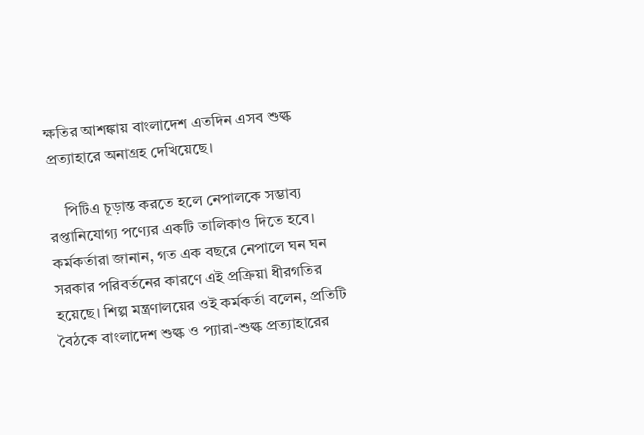ক্ষতির আশঙ্কায় বাংলাদেশ এতদিন এসব শুল্ক প্রত্যাহারে অনাগ্রহ দেখিয়েছে।

    পিটিএ চূড়ান্ত করতে হলে নেপালকে সম্ভাব্য রপ্তানিযোগ্য পণ্যের একটি তালিকাও দিতে হবে। কর্মকর্তারা জানান, গত এক বছরে নেপালে ঘন ঘন সরকার পরিবর্তনের কারণে এই প্রক্রিয়া ধীরগতির হয়েছে। শিল্প মন্ত্রণালয়ের ওই কর্মকর্তা বলেন, প্রতিটি বৈঠকে বাংলাদেশ শুল্ক ও প্যারা-শুল্ক প্রত্যাহারের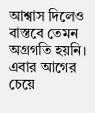আশ্বাস দিলেও বাস্তবে তেমন অগ্রগতি হয়নি। এবার আগের চেয়ে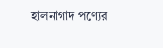হালনাগাদ পণ্যের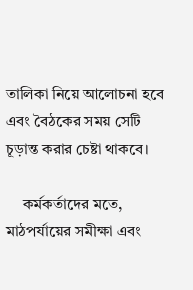তালিকা নিয়ে আলোচনা হবে এবং বৈঠকের সময় সেটি চূড়ান্ত করার চেষ্টা থাকবে।

    কর্মকর্তাদের মতে, মাঠপর্যায়ের সমীক্ষা এবং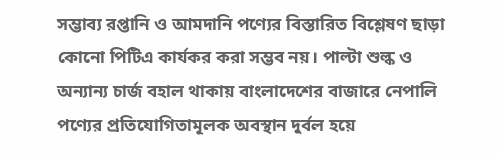সম্ভাব্য রপ্তানি ও আমদানি পণ্যের বিস্তারিত বিশ্লেষণ ছাড়া কোনো পিটিএ কার্যকর করা সম্ভব নয়। পাল্টা শুল্ক ও অন্যান্য চার্জ বহাল থাকায় বাংলাদেশের বাজারে নেপালি পণ্যের প্রতিযোগিতামূলক অবস্থান দুর্বল হয়ে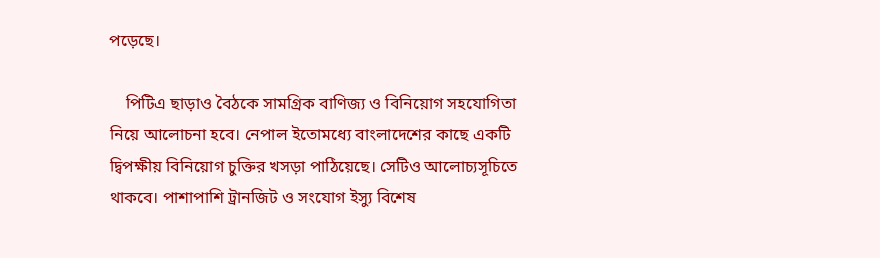পড়েছে।

    পিটিএ ছাড়াও বৈঠকে সামগ্রিক বাণিজ্য ও বিনিয়োগ সহযোগিতা নিয়ে আলোচনা হবে। নেপাল ইতোমধ্যে বাংলাদেশের কাছে একটি দ্বিপক্ষীয় বিনিয়োগ চুক্তির খসড়া পাঠিয়েছে। সেটিও আলোচ্যসূচিতে থাকবে। পাশাপাশি ট্রানজিট ও সংযোগ ইস্যু বিশেষ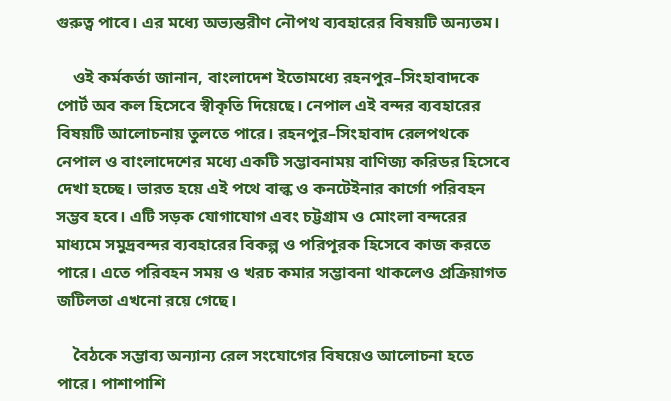গুরুত্ব পাবে। এর মধ্যে অভ্যন্তরীণ নৌপথ ব্যবহারের বিষয়টি অন্যতম।

    ওই কর্মকর্তা জানান, বাংলাদেশ ইতোমধ্যে রহনপুর–সিংহাবাদকে পোর্ট অব কল হিসেবে স্বীকৃতি দিয়েছে। নেপাল এই বন্দর ব্যবহারের বিষয়টি আলোচনায় তুলতে পারে। রহনপুর–সিংহাবাদ রেলপথকে নেপাল ও বাংলাদেশের মধ্যে একটি সম্ভাবনাময় বাণিজ্য করিডর হিসেবে দেখা হচ্ছে। ভারত হয়ে এই পথে বাল্ক ও কনটেইনার কার্গো পরিবহন সম্ভব হবে। এটি সড়ক যোগাযোগ এবং চট্টগ্রাম ও মোংলা বন্দরের মাধ্যমে সমুদ্রবন্দর ব্যবহারের বিকল্প ও পরিপূরক হিসেবে কাজ করতে পারে। এতে পরিবহন সময় ও খরচ কমার সম্ভাবনা থাকলেও প্রক্রিয়াগত জটিলতা এখনো রয়ে গেছে।

    বৈঠকে সম্ভাব্য অন্যান্য রেল সংযোগের বিষয়েও আলোচনা হতে পারে। পাশাপাশি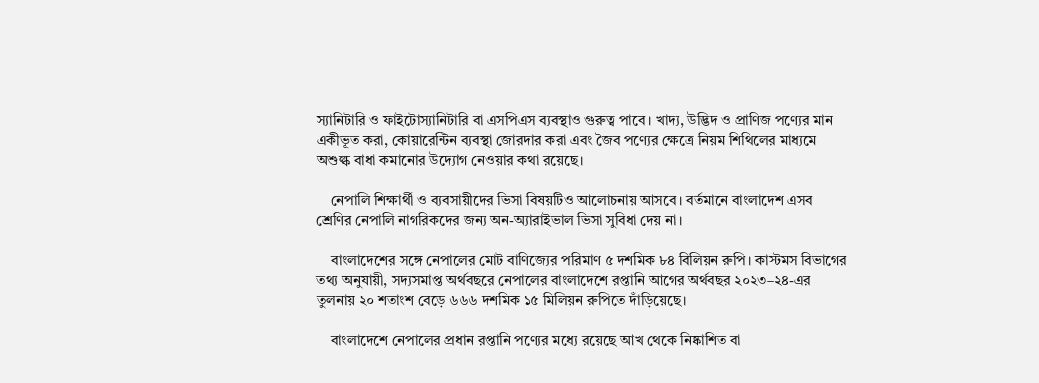স্যানিটারি ও ফাইটোস্যানিটারি বা এসপিএস ব্যবস্থাও গুরুত্ব পাবে। খাদ্য, উদ্ভিদ ও প্রাণিজ পণ্যের মান একীভূত করা, কোয়ারেন্টিন ব্যবস্থা জোরদার করা এবং জৈব পণ্যের ক্ষেত্রে নিয়ম শিথিলের মাধ্যমে অশুল্ক বাধা কমানোর উদ্যোগ নেওয়ার কথা রয়েছে।

    নেপালি শিক্ষার্থী ও ব্যবসায়ীদের ভিসা বিষয়টিও আলোচনায় আসবে। বর্তমানে বাংলাদেশ এসব শ্রেণির নেপালি নাগরিকদের জন্য অন-অ্যারাইভাল ভিসা সুবিধা দেয় না।

    বাংলাদেশের সঙ্গে নেপালের মোট বাণিজ্যের পরিমাণ ৫ দশমিক ৮৪ বিলিয়ন রুপি। কাস্টমস বিভাগের তথ্য অনুযায়ী, সদ্যসমাপ্ত অর্থবছরে নেপালের বাংলাদেশে রপ্তানি আগের অর্থবছর ২০২৩–২৪-এর তুলনায় ২০ শতাংশ বেড়ে ৬৬৬ দশমিক ১৫ মিলিয়ন রুপিতে দাঁড়িয়েছে।

    বাংলাদেশে নেপালের প্রধান রপ্তানি পণ্যের মধ্যে রয়েছে আখ থেকে নিষ্কাশিত বা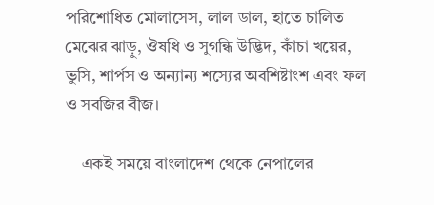পরিশোধিত মোলাসেস, লাল ডাল, হাতে চালিত মেঝের ঝাড়ু, ঔষধি ও সুগন্ধি উদ্ভিদ, কাঁচা খয়ের, ভুসি, শার্পস ও অন্যান্য শস্যের অবশিষ্টাংশ এবং ফল ও সবজির বীজ।

    একই সময়ে বাংলাদেশ থেকে নেপালের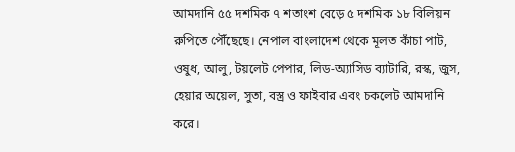আমদানি ৫৫ দশমিক ৭ শতাংশ বেড়ে ৫ দশমিক ১৮ বিলিয়ন রুপিতে পৌঁছেছে। নেপাল বাংলাদেশ থেকে মূলত কাঁচা পাট, ওষুধ, আলু, টয়লেট পেপার, লিড-অ্যাসিড ব্যাটারি, রস্ক, জুস, হেয়ার অয়েল, সুতা, বস্ত্র ও ফাইবার এবং চকলেট আমদানি করে।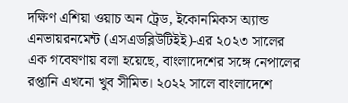দক্ষিণ এশিয়া ওয়াচ অন ট্রেড, ইকোনমিকস অ্যান্ড এনভায়রনমেন্ট (এসএডব্লিউটিইই)-এর ২০২৩ সালের এক গবেষণায় বলা হয়েছে, বাংলাদেশের সঙ্গে নেপালের রপ্তানি এখনো খুব সীমিত। ২০২২ সালে বাংলাদেশে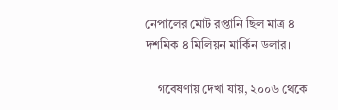নেপালের মোট রপ্তানি ছিল মাত্র ৪ দশমিক ৪ মিলিয়ন মার্কিন ডলার।

    গবেষণায় দেখা যায়, ২০০৬ থেকে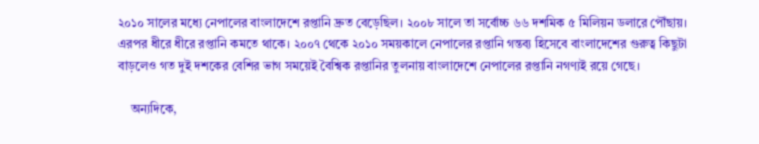২০১০ সালের মধ্যে নেপালের বাংলাদেশে রপ্তানি দ্রুত বেড়েছিল। ২০০৮ সালে তা সর্বোচ্চ ৬৬ দশমিক ৫ মিলিয়ন ডলারে পৌঁছায়। এরপর ধীরে ধীরে রপ্তানি কমতে থাকে। ২০০৭ থেকে ২০১০ সময়কালে নেপালের রপ্তানি গন্তব্য হিসেবে বাংলাদেশের গুরুত্ব কিছুটা বাড়লেও গত দুই দশকের বেশির ভাগ সময়েই বৈশ্বিক রপ্তানির তুলনায় বাংলাদেশে নেপালের রপ্তানি নগণ্যই রয়ে গেছে।

    অন্যদিকে,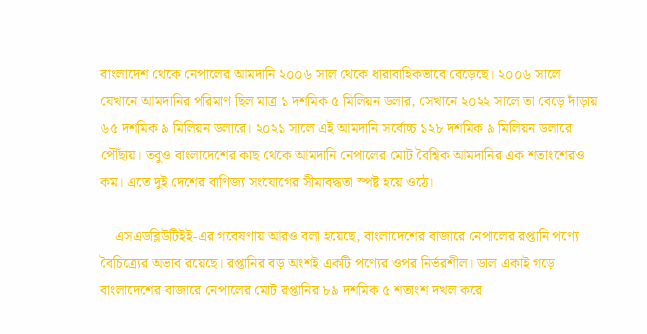বাংলাদেশ থেকে নেপালের আমদানি ২০০৬ সাল থেকে ধারাবাহিকভাবে বেড়েছে। ২০০৬ সালে যেখানে আমদানির পরিমাণ ছিল মাত্র ১ দশমিক ৫ মিলিয়ন ডলার, সেখানে ২০২২ সালে তা বেড়ে দাঁড়ায় ৬৫ দশমিক ৯ মিলিয়ন ডলারে। ২০২১ সালে এই আমদানি সর্বোচ্চ ১২৮ দশমিক ৯ মিলিয়ন ডলারে পৌঁছায়। তবুও বাংলাদেশের কাছ থেকে আমদানি নেপালের মোট বৈশ্বিক আমদানির এক শতাংশেরও কম। এতে দুই দেশের বাণিজ্য সংযোগের সীমাবদ্ধতা স্পষ্ট হয়ে ওঠে।

    এসএডব্লিউটিইই-এর গবেষণায় আরও বলা হয়েছে, বাংলাদেশের বাজারে নেপালের রপ্তানি পণ্যে বৈচিত্র্যের অভাব রয়েছে। রপ্তানির বড় অংশই একটি পণ্যের ওপর নির্ভরশীল। ডাল একাই গড়ে বাংলাদেশের বাজারে নেপালের মোট রপ্তানির ৮৯ দশমিক ৫ শতাংশ দখল করে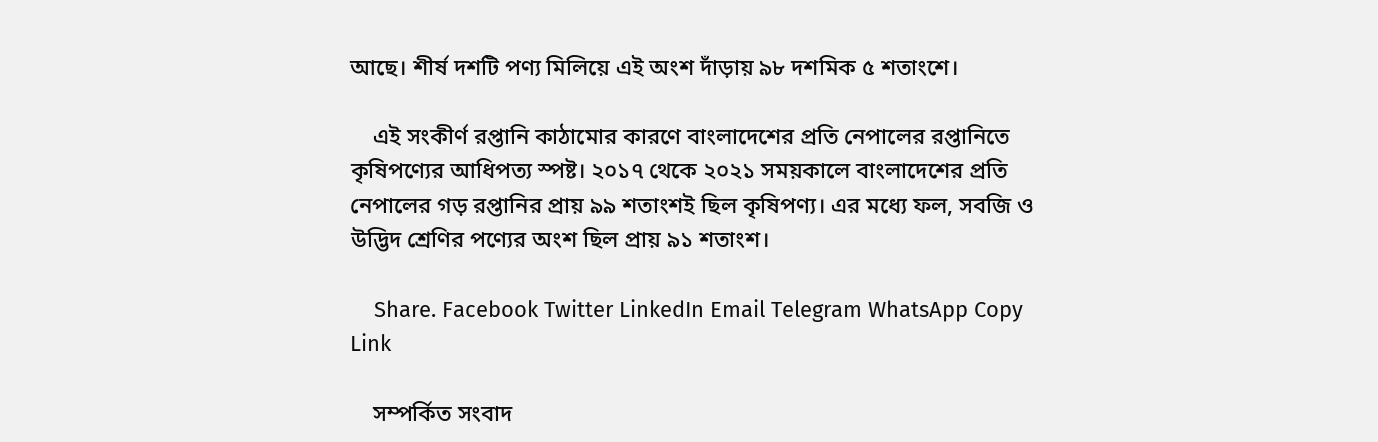আছে। শীর্ষ দশটি পণ্য মিলিয়ে এই অংশ দাঁড়ায় ৯৮ দশমিক ৫ শতাংশে।

    এই সংকীর্ণ রপ্তানি কাঠামোর কারণে বাংলাদেশের প্রতি নেপালের রপ্তানিতে কৃষিপণ্যের আধিপত্য স্পষ্ট। ২০১৭ থেকে ২০২১ সময়কালে বাংলাদেশের প্রতি নেপালের গড় রপ্তানির প্রায় ৯৯ শতাংশই ছিল কৃষিপণ্য। এর মধ্যে ফল, সবজি ও উদ্ভিদ শ্রেণির পণ্যের অংশ ছিল প্রায় ৯১ শতাংশ।

    Share. Facebook Twitter LinkedIn Email Telegram WhatsApp Copy Link

    সম্পর্কিত সংবাদ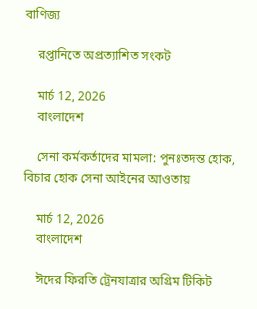বাণিজ্য

    রপ্তানিতে অপ্রত্যাশিত সংকট

    মার্চ 12, 2026
    বাংলাদেশ

    সেনা কর্মকর্তাদের মামলা: পুনঃতদন্ত হোক, বিচার হোক সেনা আইনের আওতায়

    মার্চ 12, 2026
    বাংলাদেশ

    ঈদের ফিরতি ট্রেনযাত্রার অগ্রিম টিকিট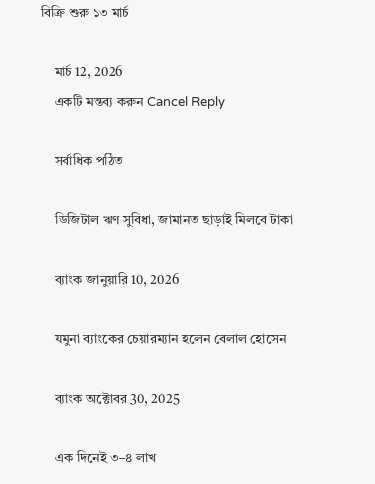বিক্রি শুরু ১৩ মার্চ

    মার্চ 12, 2026
    একটি মন্তব্য করুন Cancel Reply

    সর্বাধিক পঠিত

    ডিজিটাল ঋণ সুবিধা, জামানত ছাড়াই মিলবে টাকা

    ব্যাংক জানুয়ারি 10, 2026

    যমুনা ব্যাংকের চেয়ারম্যান হলেন বেলাল হোসেন

    ব্যাংক অক্টোবর 30, 2025

    এক দিনেই ৩–৪ লাখ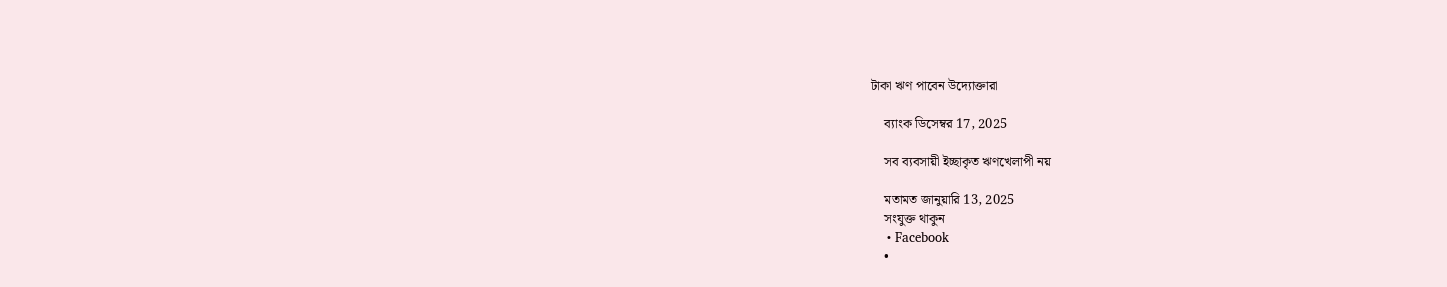টাকা ঋণ পাবেন উদ্যোক্তারা

    ব্যাংক ডিসেম্বর 17, 2025

    সব ব্যবসায়ী ইচ্ছাকৃত ঋণখেলাপী নয়

    মতামত জানুয়ারি 13, 2025
    সংযুক্ত থাকুন
    • Facebook
    •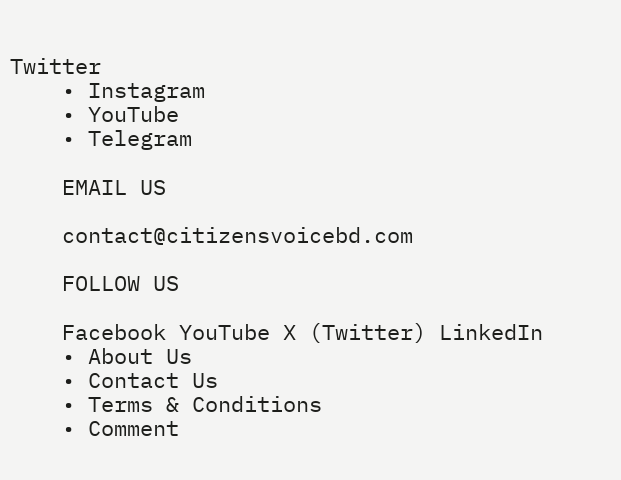Twitter
    • Instagram
    • YouTube
    • Telegram

    EMAIL US

    contact@citizensvoicebd.com

    FOLLOW US

    Facebook YouTube X (Twitter) LinkedIn
    • About Us
    • Contact Us
    • Terms & Conditions
    • Comment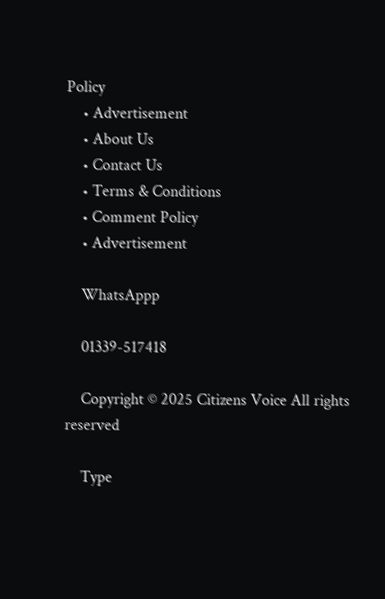Policy
    • Advertisement
    • About Us
    • Contact Us
    • Terms & Conditions
    • Comment Policy
    • Advertisement

    WhatsAppp

    01339-517418

    Copyright © 2025 Citizens Voice All rights reserved

    Type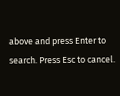above and press Enter to search. Press Esc to cancel.